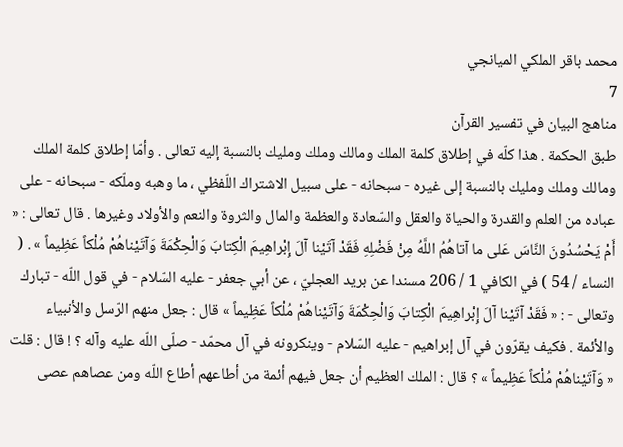محمد باقر الملكي الميانجي
7
مناهج البيان في تفسير القرآن
طبق الحكمة . هذا كلّه في إطلاق كلمة الملك ومالك وملك ومليك بالنسبة إليه تعالى . وأمّا إطلاق كلمة الملك ومالك وملك ومليك بالنسبة إلى غيره - سبحانه - على سبيل الاشتراك اللّفظي ، ما وهبه وملّكه - سبحانه - على عباده من العلم والقدرة والحياة والعقل والسّعادة والعظمة والمال والثروة والنعم والأولاد وغيرها . قال تعالى : « أَمْ يَحْسُدُونَ النَّاسَ عَلى ما آتاهُمُ اللَّهُ مِنْ فَضْلِهِ فَقَدْ آتَيْنا آلَ إِبْراهِيمَ الْكِتابَ وَالْحِكْمَةَ وَآتَيْناهُمْ مُلْكاً عَظِيماً » . ( النساء / 54 ) في الكافي 1 / 206 مسندا عن بريد العجليّ ، عن أبي جعفر - عليه السّلام - في قول اللّه - تبارك وتعالى - : « فَقَدْ آتَيْنا آلَ إِبْراهِيمَ الْكِتابَ وَالْحِكْمَةَ وَآتَيْناهُمْ مُلْكاً عَظِيماً » قال : جعل منهم الرّسل والأنبياء والأئمة . فكيف يقرّون في آل إبراهيم - عليه السّلام - وينكرونه في آل محمّد - صلّى اللّه عليه وآله ؟ ! قال : قلت « وَآتَيْناهُمْ مُلْكاً عَظِيماً » ؟ قال : الملك العظيم أن جعل فيهم أئمة من أطاعهم أطاع اللّه ومن عصاهم عصى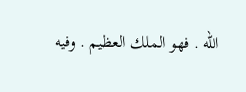اللّه . فهو الملك العظيم . وفيه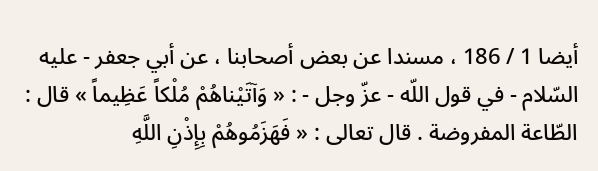أيضا 1 / 186 ، مسندا عن بعض أصحابنا ، عن أبي جعفر - عليه السّلام - في قول اللّه - عزّ وجل - : « وَآتَيْناهُمْ مُلْكاً عَظِيماً » قال : الطّاعة المفروضة . قال تعالى : « فَهَزَمُوهُمْ بِإِذْنِ اللَّهِ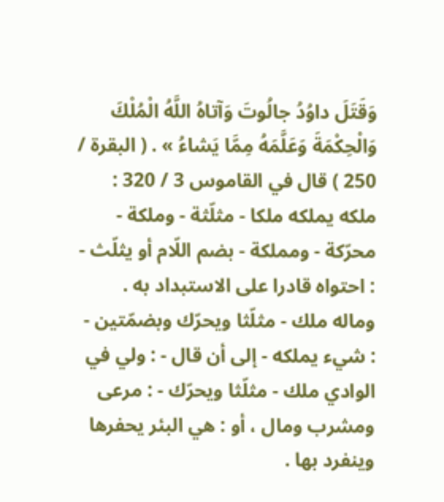وَقَتَلَ داوُدُ جالُوتَ وَآتاهُ اللَّهُ الْمُلْكَ وَالْحِكْمَةَ وَعَلَّمَهُ مِمَّا يَشاءُ » . ( البقرة / 250 ) قال في القاموس 3 / 320 : ملكه يملكه ملكا - مثلّثة - وملكة - محرّكة - ومملكة - بضم اللّام أو يثلّث - : احتواه قادرا على الاستبداد به . وماله ملك - مثلّثا ويحرّك وبضمّتين - : شيء يملكه - إلى أن قال - : ولي في الوادي ملك - مثلّثا ويحرّك - : مرعى ومشرب ومال ، أو : هي البئر يحفرها وينفرد بها .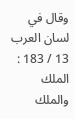وقال في لسان العرب 13 / 183 : الملك والملك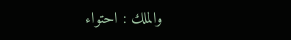والملك : احتواء